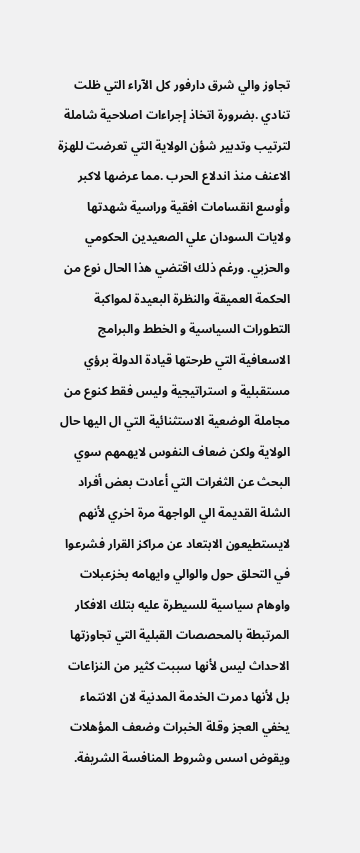تجاوز والي شرق دارفور كل الآراء التي ظلت تنادي .بضرورة اتخاذ إجراءات اصلاحية شاملة لترتيب وتدبير شؤن الولاية التي تعرضت للهزة الاعنف منذ اندلاع الحرب .مما عرضها لاكبر وأوسع انقسامات افقية وراسية شهدتها ولايات السودان علي الصعيدين الحكومي والحزبي. ورغم ذلك اقتضي هذا الحال نوع من الحكمة العميقة والنظرة البعيدة لمواكبة التطورات السياسية و الخطط والبرامج الاسعافية التي طرحتها قيادة الدولة برؤي مستقبلية و استراتيجية وليس فقط كنوع من مجاملة الوضعية الاستثنائية التي ال اليها حال الولاية ولكن ضعاف النفوس لايهمهم سوي البحث عن الثغرات التي أعادت بعض أفراد الشلة القديمة الي الواجهة مرة اخري لأنهم لايستطيعون الابتعاد عن مراكز القرار فشرعوا في التحلق حول والوالي وايهامه بخزعبلات واوهام سياسية للسيطرة عليه بتلك الافكار المرتبطة بالمحصصات القبلية التي تجاوزتها الاحداث ليس لأنها سببت كثير من النزاعات بل لأنها دمرت الخدمة المدنية لان الانتماء يخفي العجز وقلة الخبرات وضعف المؤهلات ويقوض اسس وشروط المنافسة الشريفة.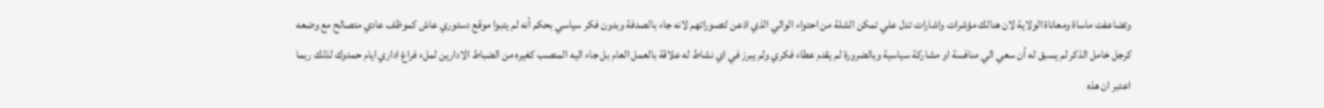وتضاعفت ماساة ومعاناة الولاية لان هنالك مؤشرات واشارات تدل علي تمكن الشلة من احتواء الوالي الذي اذعن لتصوراتهم لانه جاء بالصدفة وبدون فكر سياسي بحكم أنه لم يتبوا موقع دستوري عاش كموظف عادي متصالح مع وضعه كرجل خامل الذكر لم يسبق له أن سعي الي منافسة او مشاركة سياسية وبالضرورة لم يقدم عطاء فكري ولم يبرز في اي نشاط له علاقة بالعمل العام بل جاء اليه المنصب كغيره من الضباط الادارين لملء فراغ اداري ايام حمدوك لذلك ربما اعتبر ان هذه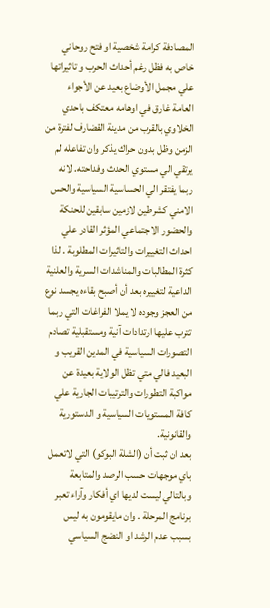المصادفة كرامة شخصية او فتح روحاني خاص به فظل رغم أحداث الحرب و تاثيراتها علي مجمل الأوضاع بعيد عن الأجواء العامة غارق في اوهامه معتكف باحدي الخلاوي بالقرب من مدينة القضارف لفترة من الزمن وظل بدون حراك يذكر وان تفاعله لم يرتقي الي مستوي الحدث وفداحته. لانه ربما يفتقر الي الحساسية السياسية والحس الامني كشرطين لازمين سابقين للحنكة والحضور الاجتماعي المؤثر القادر علي احداث التغييرات والتاثيرات المطلوبة . لذا كثرة المطالبات والمناشدات السرية والعلنية الداعية لتغييره بعد أن أصبح بقاءه يجسد نوع من العجز وجوده لا يملا الفراغات التي ربما تترب عليها ارتدادات آنية ومستقبلية تصادم التصورات السياسية في المدين القريب و البعيد فالي متي تظل الولاية بعيدة عن مواكبة التطورات والترتيبات الجارية علي كافة المستويات السياسية و الدستورية والقانونية.
بعد ان ثبت أن (الشلة البوكو) التي لاتعمل باي موجهات حسب الرصد والمتابعة وبالتالي ليست لديها اي أفكار وآراء تعبر برنامج المرحلة . وان مايقومون به ليس بسبب عدم الرشد او النضج السياسي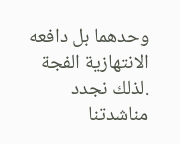وحدهما بل دافعه الانتهازية الفجة .لذلك نجدد مناشدتنا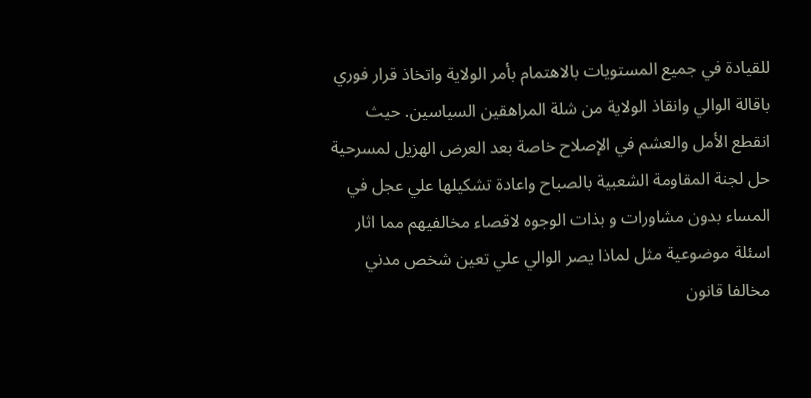للقيادة في جميع المستويات بالاهتمام بأمر الولاية واتخاذ قرار فوري باقالة الوالي وانقاذ الولاية من شلة المراهقين السياسين. حيث انقطع الأمل والعشم في الإصلاح خاصة بعد العرض الهزيل لمسرحية حل لجنة المقاومة الشعبية بالصباح واعادة تشكيلها علي عجل في المساء بدون مشاورات و بذات الوجوه لاقصاء مخالفيهم مما اثار اسئلة موضوعية مثل لماذا يصر الوالي علي تعين شخص مدني مخالفا قانون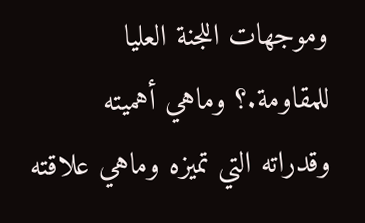وموجهات اللجنة العليا للمقاومة.؟ وماهي أهميته وقدراته التي تميزه وماهي علاقته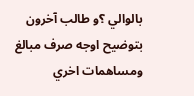بالوالي ؟و طالب آخرون بتوضيح اوجه صرف مبالغ ومساهمات اخري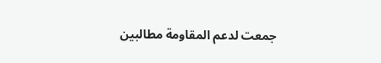جمعت لدعم المقاومة مطالبين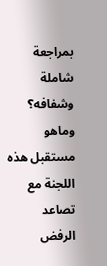بمراجعة شاملة وشفافه؟ وماهو مستقبل هذه اللجنة مع تصاعد الرفض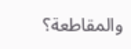والمقاطعة؟